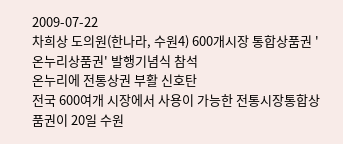2009-07-22
차희상 도의원(한나라, 수원4) 600개시장 통합상품권 '온누리상품권' 발행기념식 참석
온누리에 전통상권 부활 신호탄
전국 600여개 시장에서 사용이 가능한 전통시장통합상품권이 20일 수원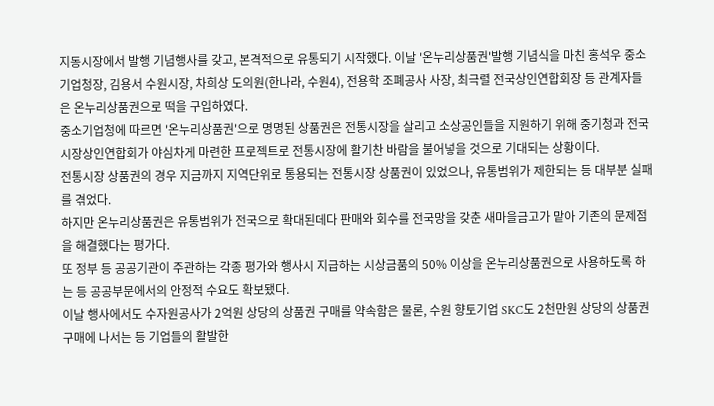지동시장에서 발행 기념행사를 갖고, 본격적으로 유통되기 시작했다. 이날 '온누리상품권'발행 기념식을 마친 홍석우 중소기업청장, 김용서 수원시장, 차희상 도의원(한나라, 수원4), 전용학 조폐공사 사장, 최극렬 전국상인연합회장 등 관계자들은 온누리상품권으로 떡을 구입하였다.
중소기업청에 따르면 '온누리상품권'으로 명명된 상품권은 전통시장을 살리고 소상공인들을 지원하기 위해 중기청과 전국시장상인연합회가 야심차게 마련한 프로젝트로 전통시장에 활기찬 바람을 불어넣을 것으로 기대되는 상황이다.
전통시장 상품권의 경우 지금까지 지역단위로 통용되는 전통시장 상품권이 있었으나, 유통범위가 제한되는 등 대부분 실패를 겪었다.
하지만 온누리상품권은 유통범위가 전국으로 확대된데다 판매와 회수를 전국망을 갖춘 새마을금고가 맡아 기존의 문제점을 해결했다는 평가다.
또 정부 등 공공기관이 주관하는 각종 평가와 행사시 지급하는 시상금품의 50% 이상을 온누리상품권으로 사용하도록 하는 등 공공부문에서의 안정적 수요도 확보됐다.
이날 행사에서도 수자원공사가 2억원 상당의 상품권 구매를 약속함은 물론, 수원 향토기업 SKC도 2천만원 상당의 상품권 구매에 나서는 등 기업들의 활발한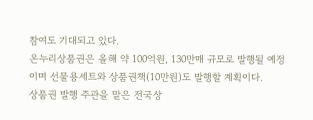참여도 기대되고 있다.
온누리상품권은 올해 약 100억원, 130만매 규모로 발행될 예정이며 선물용세트와 상품권책(10만원)도 발행할 계획이다.
상품권 발행 주관을 맡은 전국상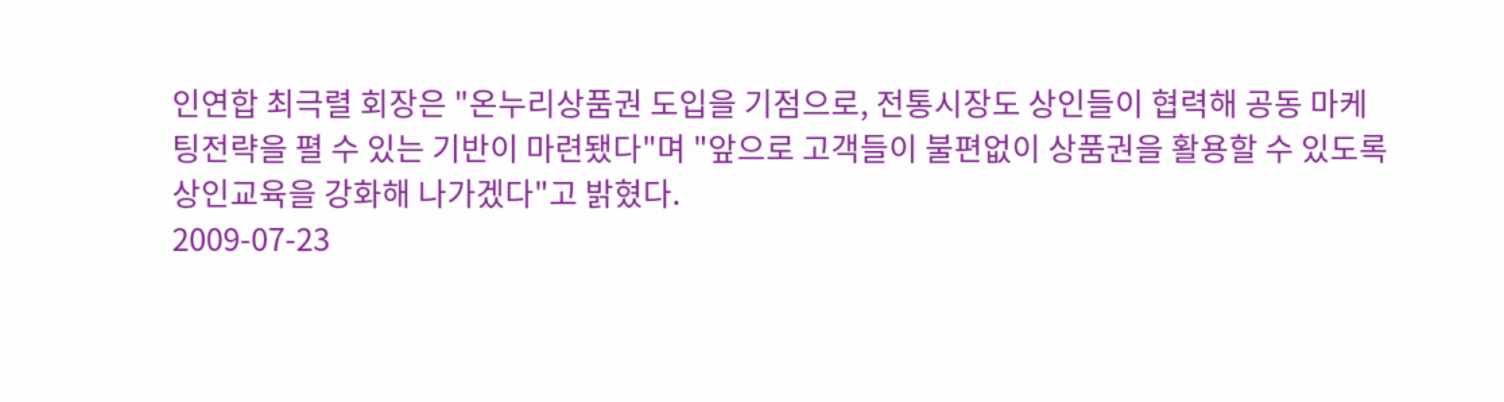인연합 최극렬 회장은 "온누리상품권 도입을 기점으로, 전통시장도 상인들이 협력해 공동 마케팅전략을 펼 수 있는 기반이 마련됐다"며 "앞으로 고객들이 불편없이 상품권을 활용할 수 있도록 상인교육을 강화해 나가겠다"고 밝혔다.
2009-07-23